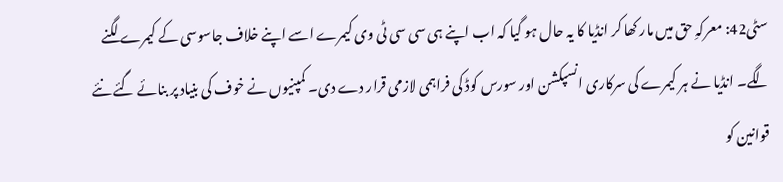سٹی42: معرکہِ حق میں مار کھا کر انڈیا کا یہ حال ہو گیا کہ اب اپنے ہی سی سی ٹی وی کیمرے اسے اپنے خلاف جاسوسی کے کیمرے لگنے لگے۔ انڈیا نے ہر کیمرے کی سرکاری انسپکشن اور سورس کوڈ کی فراہمی لازمی قرار دے دی۔ کمپنیوں نے خوف کی بنیاد پر بنائے گئے نئے قوانین کو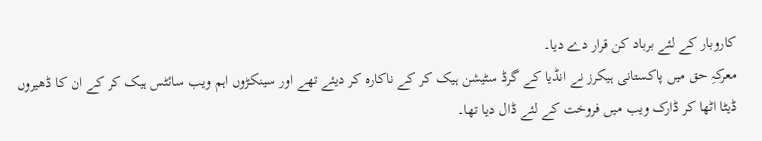کاروبار کے لئے برباد کن قرار دے دیا۔
معرکہِ حق میں پاکستانی ہیکرز نے انڈیا کے گرڈ سٹیشن ہیک کر کے ناکارہ کر دیئے تھے اور سینکڑوں اہم ویب سائٹس ہیک کر کے ان کا ڈھیروں ڈیٹا اٹھا کر ڈارک ویب میں فروخت کے لئے ڈال دیا تھا۔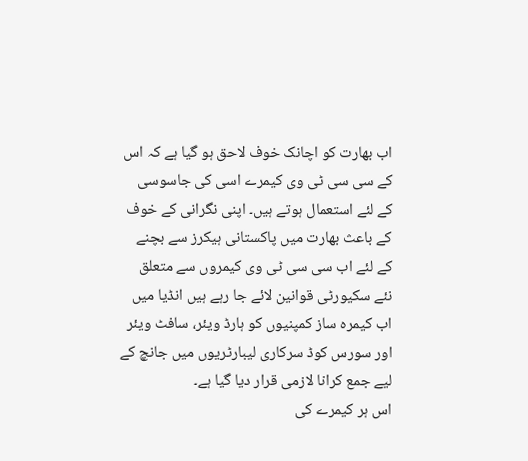اب بھارت کو اچانک خوف لاحق ہو گیا ہے کہ اس کے سی سی ٹی وی کیمرے اسی کی جاسوسی کے لئے استعمال ہوتے ہیں۔ اپنی نگرانی کے خوف کے باعث بھارت میں پاکستانی ہیکرز سے بچنے کے لئے اب سی سی ٹی وی کیمروں سے متعلق نئے سکیورٹی قوانین لائے جا رہے ہیں انڈیا میں اب کیمرہ ساز کمپنیوں کو ہارڈ ویئر، سافٹ ویئر اور سورس کوڈ سرکاری لیبارٹریوں میں جانچ کے لیے جمع کرانا لازمی قرار دیا گیا ہے۔
اس ہر کیمرے کی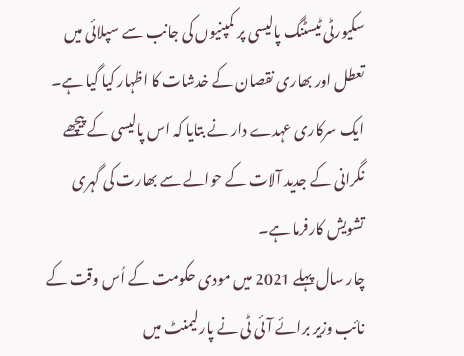سکیورٹی ٹیسٹنگ پالیسی پر کمپنیوں کی جانب سے سپلائی میں تعطل اور بھاری نقصان کے خدشات کا اظہار کیا گیا ہے۔
ایک سرکاری عہدے دار نے بتایا کہ اس پالیسی کے پیچھے نگرانی کے جدید آلات کے حوالے سے بھارت کی گہری تشویش کارفرما ہے۔
چار سال پہلے 2021 میں مودی حکومت کے اُس وقت کے نائب وزیر برائے آئی ٹی نے پارلیمنٹ میں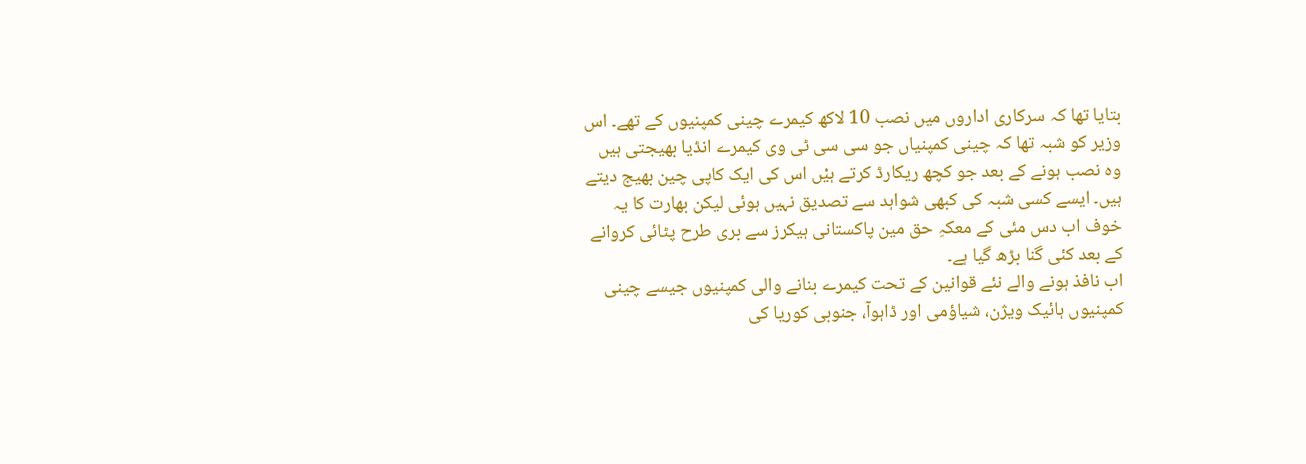بتایا تھا کہ سرکاری اداروں میں نصب 10 لاکھ کیمرے چینی کمپنیوں کے تھے۔ اس وزیر کو شبہ تھا کہ چینی کمپنیاں جو سی سی ٹی وی کیمرے انڈیا بھیجتی ہیں وہ نصب ہونے کے بعد جو کچھ ریکارڈ کرتے ہیْں اس کی ایک کاپی چین بھیج دیتے ہیں۔ ایسے کسی شبہ کی کبھی شواہد سے تصدیق نہیں ہوئی لیکن بھارت کا یہ خوف اب دس مئی کے معکہِ حق مین پاکستانی ہیکرز سے بری طرح پٹائی کروانے کے بعد کئی گنا بڑھ گیا ہے۔
اب نافذ ہونے والے نئے قوانین کے تحت کیمرے بنانے والی کمپنیوں جیسے چینی کمپنیوں ہائیک ویژن، شیاؤمی اور ڈاہوآ، جنوبی کوریا کی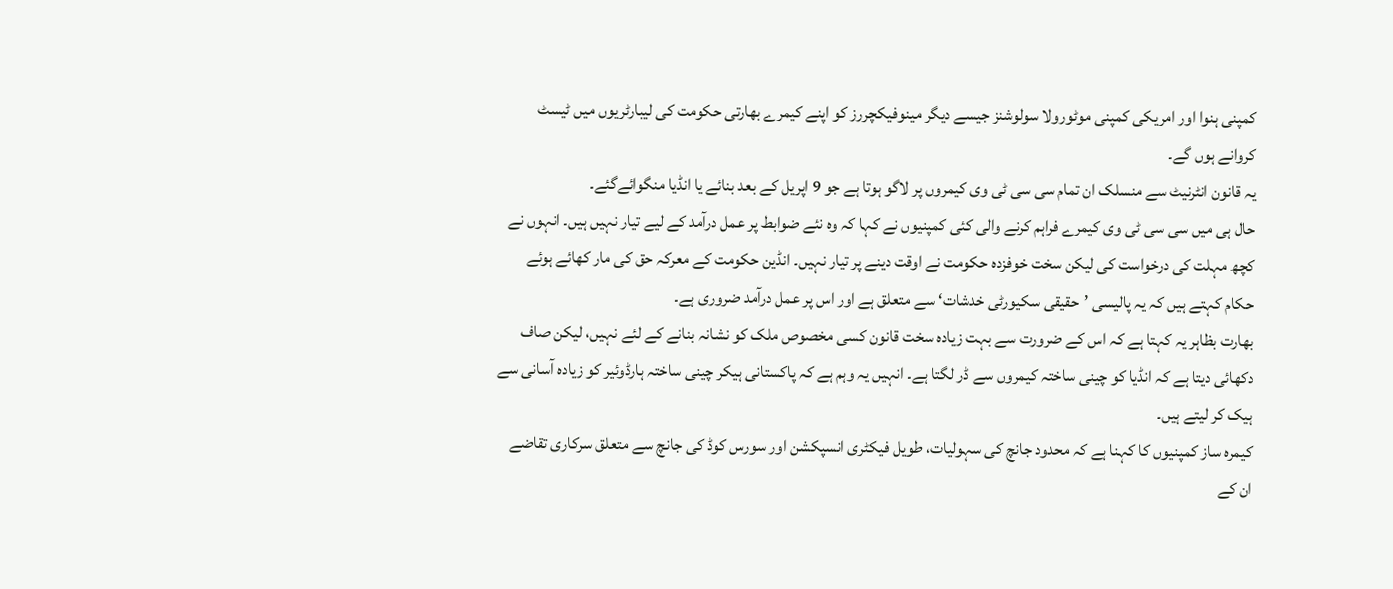کمپنی ہنوا اور امریکی کمپنی موٹورولا سولوشنز جیسے دیگر مینوفیکچررز کو اپنے کیمرے بھارتی حکومت کی لیبارٹریوں میں ٹیسٹ کروانے ہوں گے۔
یہ قانون انٹرنیٹ سے منسلک ان تمام سی سی ٹی وی کیمروں پر لاگو ہوتا ہے جو 9 اپریل کے بعد بنائے یا انڈیا منگوائےگئے۔
حال ہی میں سی سی ٹی وی کیمرے فراہم کرنے والی کئی کمپنیوں نے کہا کہ وہ نئے ضوابط پر عمل درآمد کے لیے تیار نہیں ہیں۔ انہوں نے کچھ مہلت کی درخواست کی لیکن سخت خوفزدہ حکومت نے اوقت دینے پر تیار نہیں۔ انڈین حکومت کے معرکہ حق کی مار کھائے ہوئے حکام کہتے ہیں کہ یہ پالیسی ’حقیقی سکیورٹی خدشات‘ سے متعلق ہے اور اس پر عمل درآمد ضروری ہے۔
بھارت بظاہر یہ کہتا ہے کہ اس کے ضرورت سے بہت زیادہ سخت قانون کسی مخصوص ملک کو نشانہ بنانے کے لئے نہیں، لیکن صاف دکھائی دیتا ہے کہ انڈیا کو چینی ساختہ کیمروں سے ڈر لگتا ہے۔ انہیں یہ وہم ہے کہ پاکستانی ہیکر چینی ساختہ ہارڈوئیر کو زیادہ آسانی سے ہیک کر لیتے ہیں۔
کیمرہ ساز کمپنیوں کا کہنا ہے کہ محدود جانچ کی سہولیات، طویل فیکٹری انسپکشن اور سورس کوڈ کی جانچ سے متعلق سرکاری تقاضے ان کے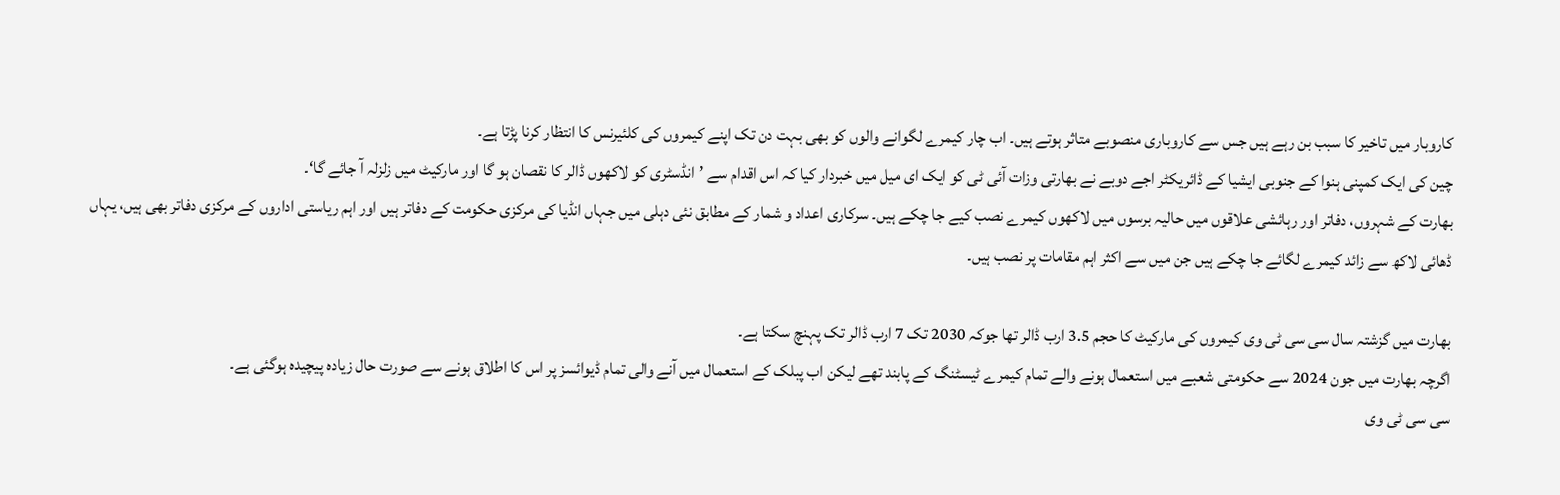کاروبار میں تاخیر کا سبب بن رہے ہیں جس سے کاروباری منصوبے متاثر ہوتے ہیں۔ اب چار کیمرے لگوانے والوں کو بھی بہت دن تک اپنے کیمروں کی کلئیرنس کا انتظار کرنا پڑتا ہے۔
چین کی ایک کمپنی ہنوا کے جنوبی ایشیا کے ڈائریکٹر اجے دوبے نے بھارتی وزات آئی ٹی کو ایک ای میل میں خبردار کیا کہ اس اقدام سے ’انڈسٹری کو لاکھوں ڈالر کا نقصان ہو گا اور مارکیٹ میں زلزلہ آ جائے گا‘۔
بھارت کے شہروں، دفاتر اور رہائشی علاقوں میں حالیہ برسوں میں لاکھوں کیمرے نصب کیے جا چکے ہیں۔ سرکاری اعداد و شمار کے مطابق نئی دہلی میں جہاں انڈیا کی مرکزی حکومت کے دفاتر ہیں اور اہم ریاستی اداروں کے مرکزی دفاتر بھی ہیں، یہاں ڈھائی لاکھ سے زائد کیمرے لگائے جا چکے ہیں جن میں سے اکثر اہم مقامات پر نصب ہیں۔

بھارت میں گزشتہ سال سی سی ٹی وی کیمروں کی مارکیٹ کا حجم 3.5 ارب ڈالر تھا جوکہ 2030 تک 7 ارب ڈالر تک پہنچ سکتا ہے۔
اگرچہ بھارت میں جون 2024 سے حکومتی شعبے میں استعمال ہونے والے تمام کیمرے ٹیسٹنگ کے پابند تھے لیکن اب پبلک کے استعمال میں آنے والی تمام ڈیوائسز پر اس کا اطلاق ہونے سے صورت حال زیادہ پیچیدہ ہوگئی ہے۔
سی سی ٹی وی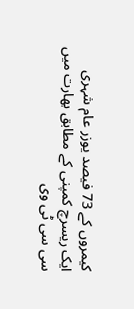کیمروں کے 73 فیصد یوزر عام شہری
ایک ریسرچ کمپنی کے مطابق بھارت میں سی سی ٹی وی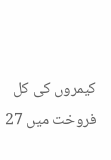کیمروں کی کل فروخت میں 27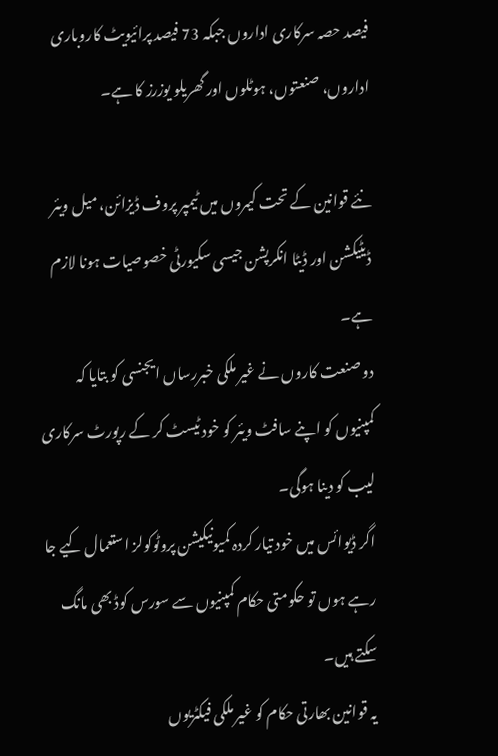فیصد حصہ سرکاری اداروں جبکہ 73 فیصد پرائیویٹ کاروباری اداروں، صنعتوں، ہوٹلوں اور گھریلو یوزرز کا ہے۔

نئے قوانین کے تحت کیمروں میں ٹیمپر پروف ڈیزائن، میل ویئر ڈیٹیکشن اور ڈیٹا انکرپشن جیسی سکیورٹی خصوصیات ہونا لازم ہے۔
دو صنعت کاروں نے غیر ملکی خبررساں ایجنسی کو بتایا کہ کمپنیوں کو اپنے سافٹ ویئر کو خود ٹیسٹ کر کے رپورٹ سرکاری لیب کو دینا ہوگی۔
اگر ڈیوائس میں خود تیار کردہ کمیونیکیشن پروٹوکولز استعمال کیے جا رہے ہوں تو حکومتی حکام کمپنیوں سے سورس کوڈ بھی مانگ سکتے ہیں۔
یہ قوانین بھارتی حکام کو غیر ملکی فیکٹریوں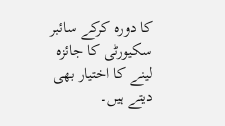کا دورہ کرکے سائبر سکیورٹی کا جائزہ لینے کا اختیار بھی دیتے ہیں۔